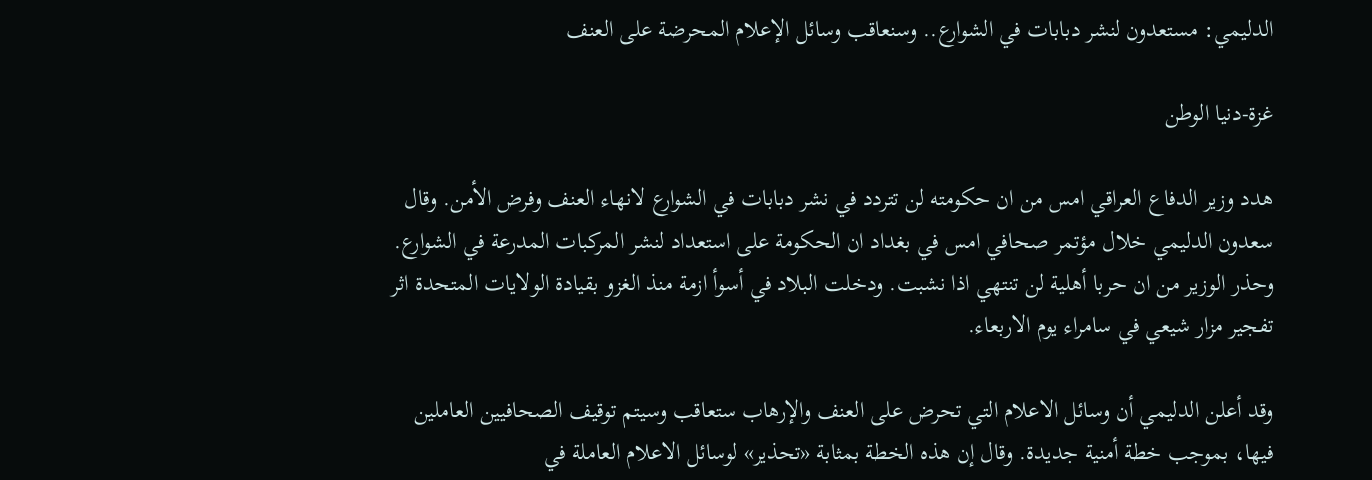الدليمي: مستعدون لنشر دبابات في الشوارع.. وسنعاقب وسائل الإعلام المحرضة على العنف

غزة-دنيا الوطن

هدد وزير الدفاع العراقي امس من ان حكومته لن تتردد في نشر دبابات في الشوارع لانهاء العنف وفرض الأمن. وقال سعدون الدليمي خلال مؤتمر صحافي امس في بغداد ان الحكومة على استعداد لنشر المركبات المدرعة في الشوارع. وحذر الوزير من ان حربا أهلية لن تنتهي اذا نشبت. ودخلت البلاد في أسوأ ازمة منذ الغزو بقيادة الولايات المتحدة اثر تفجير مزار شيعي في سامراء يوم الاربعاء.

وقد أعلن الدليمي أن وسائل الاعلام التي تحرض على العنف والإرهاب ستعاقب وسيتم توقيف الصحافيين العاملين فيها، بموجب خطة أمنية جديدة. وقال إن هذه الخطة بمثابة «تحذير» لوسائل الاعلام العاملة في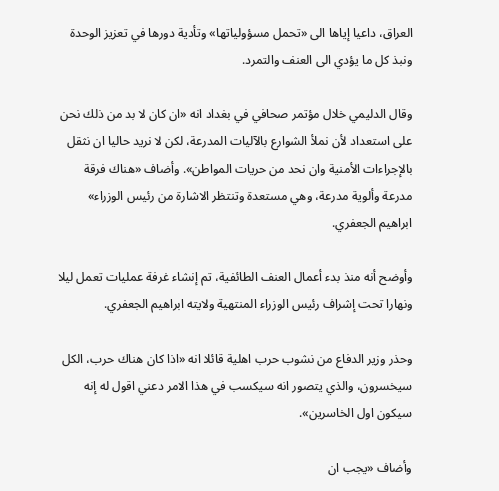العراق، داعيا إياها الى «تحمل مسؤولياتها» وتأدية دورها في تعزيز الوحدة ونبذ كل ما يؤدي الى العنف والتمرد.

وقال الدليمي خلال مؤتمر صحافي في بغداد انه «ان كان لا بد من ذلك نحن على استعداد لأن نملأ الشوارع بالآليات المدرعة، لكن لا نريد حاليا ان نثقل بالإجراءات الأمنية وان نحد من حريات المواطن». وأضاف «هناك فرقة مدرعة وألوية مدرعة، وهي مستعدة وتنتظر الاشارة من رئيس الوزراء» ابراهيم الجعفري.

وأوضح أنه منذ بدء أعمال العنف الطائفية، تم إنشاء غرفة عمليات تعمل ليلا ونهارا تحت إشراف رئيس الوزراء المنتهية ولايته ابراهيم الجعفري.

وحذر وزير الدفاع من نشوب حرب اهلية قائلا انه «اذا كان هناك حرب، الكل سيخسرون، والذي يتصور انه سيكسب في هذا الامر دعني اقول له إنه سيكون اول الخاسرين».

وأضاف «يجب ان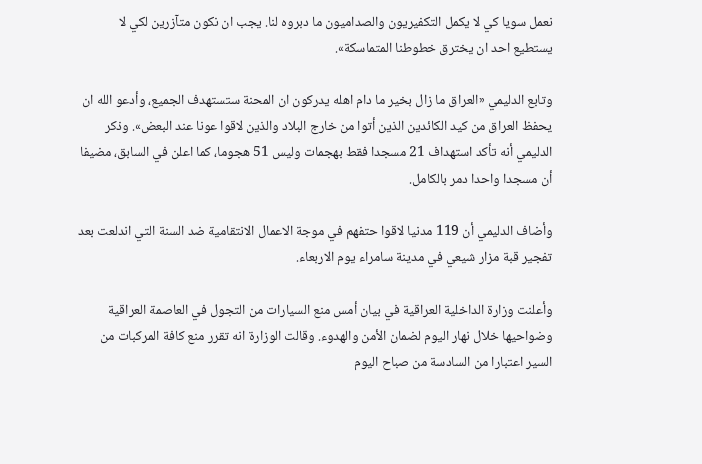نعمل سويا كي لا يكمل التكفيريون والصداميون ما دبروه لنا. يجب ان نكون متآزرين لكي لا يستطيع احد ان يخترق خطوطنا المتماسكة».

وتابع الدليمي «العراق ما زال بخير ما دام اهله يدركون ان المحنة ستستهدف الجميع، وأدعو الله ان يحفظ العراق من كيد الكائدين الذين أتوا من خارج البلاد والذين لاقوا عونا عند البعض». وذكر الدليمي أنه تأكد استهداف 21 مسجدا فقط بهجمات وليس 51 هجوما، كما اعلن في السابق، مضيفا أن مسجدا واحدا دمر بالكامل.

وأضاف الدليمي أن 119 مدنيا لاقوا حتفهم في موجة الاعمال الانتقامية ضد السنة التي اندلعت بعد تفجير قبة مزار شيعي في مدينة سامراء يوم الاربعاء.

وأعلنت وزارة الداخلية العراقية في بيان أمس منع السيارات من التجول في العاصمة العراقية وضواحيها خلال نهار اليوم لضمان الأمن والهدوء. وقالت الوزارة انه تقرر منع كافة المركبات من السير اعتبارا من السادسة من صباح اليوم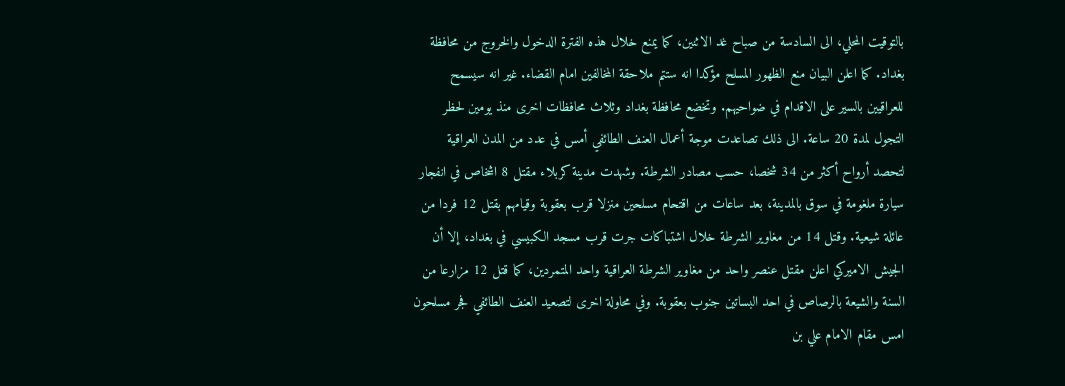بالتوقيت المحلي، الى السادسة من صباح غد الاثنين، كما يمنع خلال هذه الفترة الدخول والخروج من محافظة بغداد. كما اعلن البيان منع الظهور المسلح مؤكدا انه ستتم ملاحقة المخالفين امام القضاء. غير انه سيسمح للعراقيين بالسير على الاقدام في ضواحيهم. وتخضع محافظة بغداد وثلاث محافظات اخرى منذ يومين لحظر التجول لمدة 20 ساعة. الى ذلك تصاعدت موجة أعمال العنف الطائفي أمس في عدد من المدن العراقية لتحصد أرواح أكثر من 34 شخصا، حسب مصادر الشرطة. وشهدت مدينة كربلاء مقتل 8 اشخاص في انفجار سيارة ملغومة في سوق بالمدينة، بعد ساعات من اقتحام مسلحين منزلا قرب بعقوبة وقيامهم بقتل 12 فردا من عائلة شيعية. وقتل 14 من مغاوير الشرطة خلال اشتباكات جرت قرب مسجد الكبيسي في بغداد، إلا أن الجيش الاميركي اعلن مقتل عنصر واحد من مغاوير الشرطة العراقية واحد المتمردين، كما قتل 12 مزارعا من السنة والشيعة بالرصاص في احد البساتين جنوب بعقوبة. وفي محاولة اخرى لتصعيد العنف الطائفي فجر مسلحون امس مقام الامام علي بن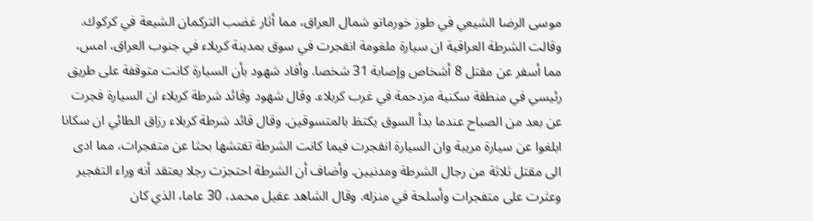موسى الرضا الشيعي في طوز خورماتو شمال العراق، مما أثار غضب التركمان الشيعة في كركوك. وقالت الشرطة العراقية ان سيارة ملغومة انفجرت في سوق بمدينة كربلاء في جنوب العراق، امس، مما أسفر عن مقتل 8 أشخاص وإصابة 31 شخصا. وأفاد شهود بأن السيارة كانت متوقفة على طريق رئيسي في منطقة سكنية مزدحمة في غرب كربلاء. وقال شهود وقائد شرطة كربلاء ان السيارة فجرت عن بعد من الصباح عندما بدأ السوق يكتظ بالمتسوقين. وقال قائد شرطة كربلاء رزاق الطائي ان سكانا ابلغوا عن سيارة مريبة وان السيارة انفجرت فيما كانت الشرطة تفتشها بحثا عن متفجرات، مما ادى الى مقتل ثلاثة من رجال الشرطة ومدنيين. وأضاف أن الشرطة احتجزت رجلا يعتقد أنه وراء التفجير وعثرت على متفجرات وأسلحة في منزله. وقال الشاهد عقيل محمد، 30 عاما، الذي كان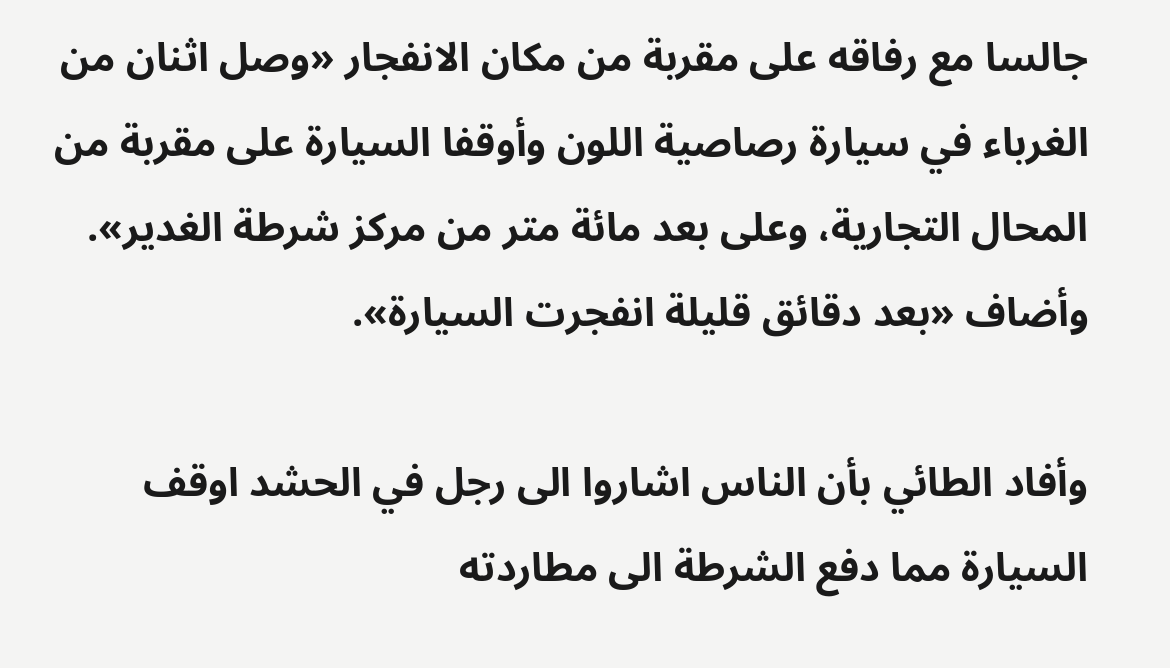جالسا مع رفاقه على مقربة من مكان الانفجار «وصل اثنان من الغرباء في سيارة رصاصية اللون وأوقفا السيارة على مقربة من المحال التجارية، وعلى بعد مائة متر من مركز شرطة الغدير». وأضاف «بعد دقائق قليلة انفجرت السيارة».

وأفاد الطائي بأن الناس اشاروا الى رجل في الحشد اوقف السيارة مما دفع الشرطة الى مطاردته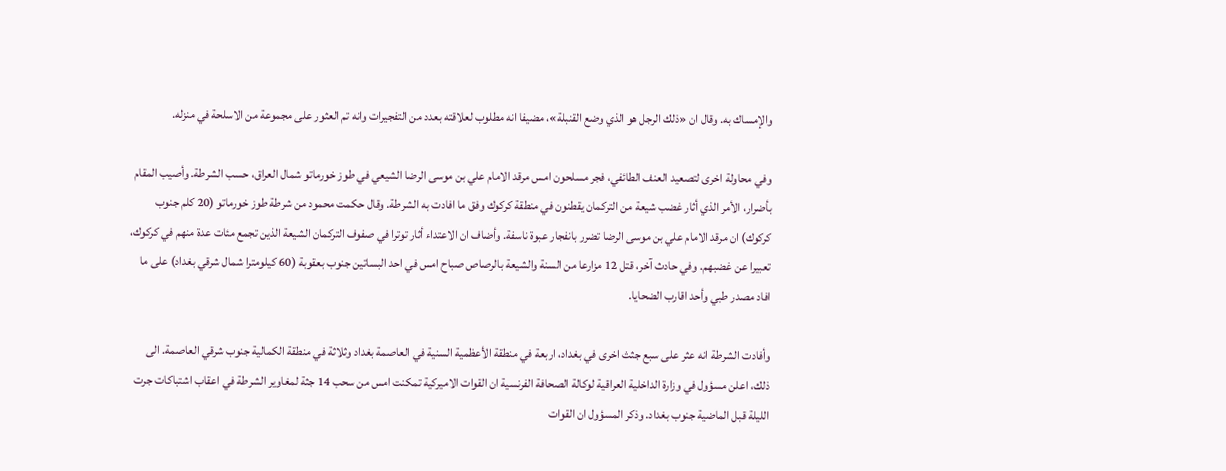والإمساك به. وقال ان «ذلك الرجل هو الذي وضع القنبلة»، مضيفا انه مطلوب لعلاقته بعدد من التفجيرات وانه تم العثور على مجموعة من الاسلحة في منزله.

وفي محاولة اخرى لتصعيد العنف الطائفي، فجر مسلحون امس مرقد الامام علي بن موسى الرضا الشيعي في طوز خورماتو شمال العراق، حسب الشرطة. وأصيب المقام بأضرار، الأمر الذي أثار غضب شيعة من التركمان يقطنون في منطقة كركوك وفق ما افادت به الشرطة. وقال حكمت محمود من شرطة طوز خورماتو (20 كلم جنوب كركوك) ان مرقد الامام علي بن موسى الرضا تضرر بانفجار عبوة ناسفة. وأضاف ان الاعتداء أثار توترا في صفوف التركمان الشيعة الذين تجمع مئات عدة منهم في كركوك، تعبيرا عن غضبهم. وفي حادث آخر، قتل 12 مزارعا من السنة والشيعة بالرصاص صباح امس في احد البساتين جنوب بعقوبة (60 كيلومترا شمال شرقي بغداد) على ما افاد مصدر طبي وأحد اقارب الضحايا.

وأفادت الشرطة انه عثر على سبع جثث اخرى في بغداد، اربعة في منطقة الأعظمية السنية في العاصمة بغداد وثلاثة في منطقة الكمالية جنوب شرقي العاصمة. الى ذلك، اعلن مسؤول في وزارة الداخلية العراقية لوكالة الصحافة الفرنسية ان القوات الاميركية تمكنت امس من سحب 14 جثة لمغاوير الشرطة في اعقاب اشتباكات جرت الليلة قبل الماضية جنوب بغداد. وذكر المسؤول ان القوات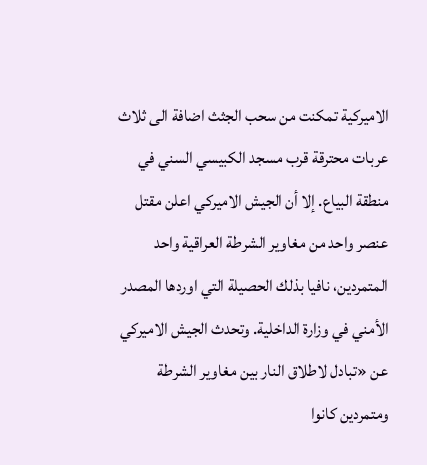الاميركية تمكنت من سحب الجثث اضافة الى ثلاث عربات محترقة قرب مسجد الكبيسي السني في منطقة البياع. إلا أن الجيش الاميركي اعلن مقتل عنصر واحد من مغاوير الشرطة العراقية واحد المتمردين، نافيا بذلك الحصيلة التي اوردها المصدر الأمني في وزارة الداخلية. وتحدث الجيش الاميركي عن «تبادل لاطلاق النار بين مغاوير الشرطة ومتمردين كانوا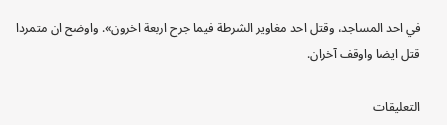في احد المساجد، وقتل احد مغاوير الشرطة فيما جرح اربعة اخرون». واوضح ان متمردا قتل ايضا واوقف آخران.

التعليقات